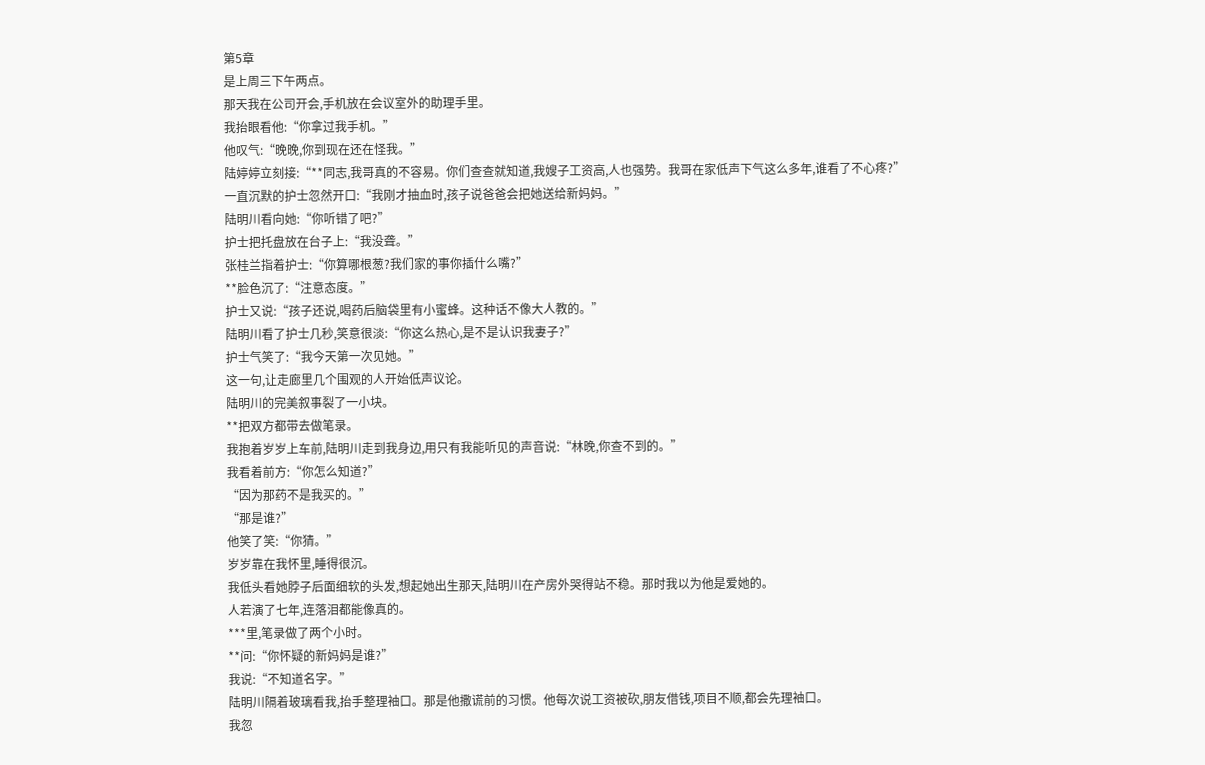第5章
是上周三下午两点。
那天我在公司开会,手机放在会议室外的助理手里。
我抬眼看他:“你拿过我手机。”
他叹气:“晚晚,你到现在还在怪我。”
陆婷婷立刻接:“**同志,我哥真的不容易。你们查查就知道,我嫂子工资高,人也强势。我哥在家低声下气这么多年,谁看了不心疼?”
一直沉默的护士忽然开口:“我刚才抽血时,孩子说爸爸会把她送给新妈妈。”
陆明川看向她:“你听错了吧?”
护士把托盘放在台子上:“我没聋。”
张桂兰指着护士:“你算哪根葱?我们家的事你插什么嘴?”
**脸色沉了:“注意态度。”
护士又说:“孩子还说,喝药后脑袋里有小蜜蜂。这种话不像大人教的。”
陆明川看了护士几秒,笑意很淡:“你这么热心,是不是认识我妻子?”
护士气笑了:“我今天第一次见她。”
这一句,让走廊里几个围观的人开始低声议论。
陆明川的完美叙事裂了一小块。
**把双方都带去做笔录。
我抱着岁岁上车前,陆明川走到我身边,用只有我能听见的声音说:“林晚,你查不到的。”
我看着前方:“你怎么知道?”
“因为那药不是我买的。”
“那是谁?”
他笑了笑:“你猜。”
岁岁靠在我怀里,睡得很沉。
我低头看她脖子后面细软的头发,想起她出生那天,陆明川在产房外哭得站不稳。那时我以为他是爱她的。
人若演了七年,连落泪都能像真的。
***里,笔录做了两个小时。
**问:“你怀疑的新妈妈是谁?”
我说:“不知道名字。”
陆明川隔着玻璃看我,抬手整理袖口。那是他撒谎前的习惯。他每次说工资被砍,朋友借钱,项目不顺,都会先理袖口。
我忽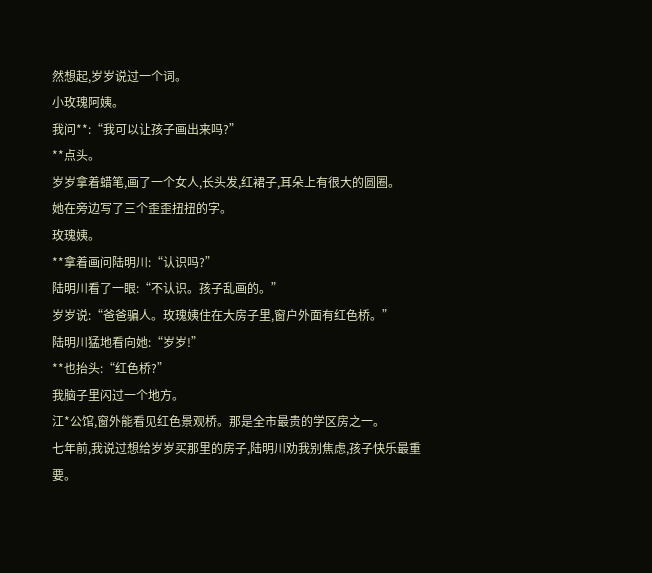然想起,岁岁说过一个词。
小玫瑰阿姨。
我问**:“我可以让孩子画出来吗?”
**点头。
岁岁拿着蜡笔,画了一个女人,长头发,红裙子,耳朵上有很大的圆圈。
她在旁边写了三个歪歪扭扭的字。
玫瑰姨。
**拿着画问陆明川:“认识吗?”
陆明川看了一眼:“不认识。孩子乱画的。”
岁岁说:“爸爸骗人。玫瑰姨住在大房子里,窗户外面有红色桥。”
陆明川猛地看向她:“岁岁!”
**也抬头:“红色桥?”
我脑子里闪过一个地方。
江*公馆,窗外能看见红色景观桥。那是全市最贵的学区房之一。
七年前,我说过想给岁岁买那里的房子,陆明川劝我别焦虑,孩子快乐最重要。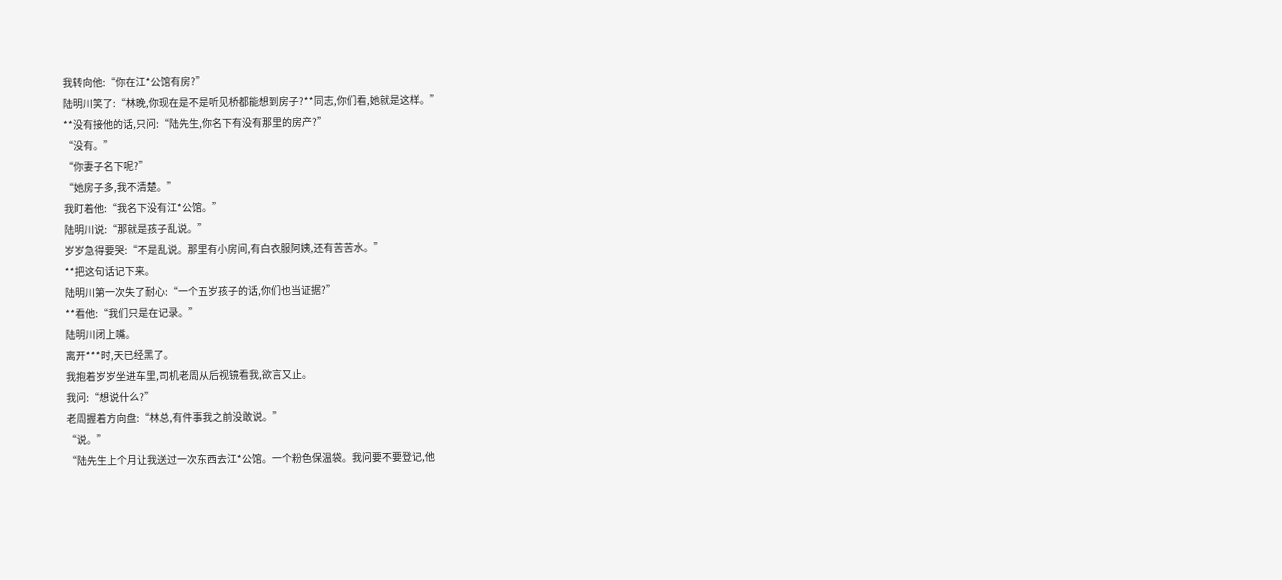我转向他:“你在江*公馆有房?”
陆明川笑了:“林晚,你现在是不是听见桥都能想到房子?**同志,你们看,她就是这样。”
**没有接他的话,只问:“陆先生,你名下有没有那里的房产?”
“没有。”
“你妻子名下呢?”
“她房子多,我不清楚。”
我盯着他:“我名下没有江*公馆。”
陆明川说:“那就是孩子乱说。”
岁岁急得要哭:“不是乱说。那里有小房间,有白衣服阿姨,还有苦苦水。”
**把这句话记下来。
陆明川第一次失了耐心:“一个五岁孩子的话,你们也当证据?”
**看他:“我们只是在记录。”
陆明川闭上嘴。
离开***时,天已经黑了。
我抱着岁岁坐进车里,司机老周从后视镜看我,欲言又止。
我问:“想说什么?”
老周握着方向盘:“林总,有件事我之前没敢说。”
“说。”
“陆先生上个月让我送过一次东西去江*公馆。一个粉色保温袋。我问要不要登记,他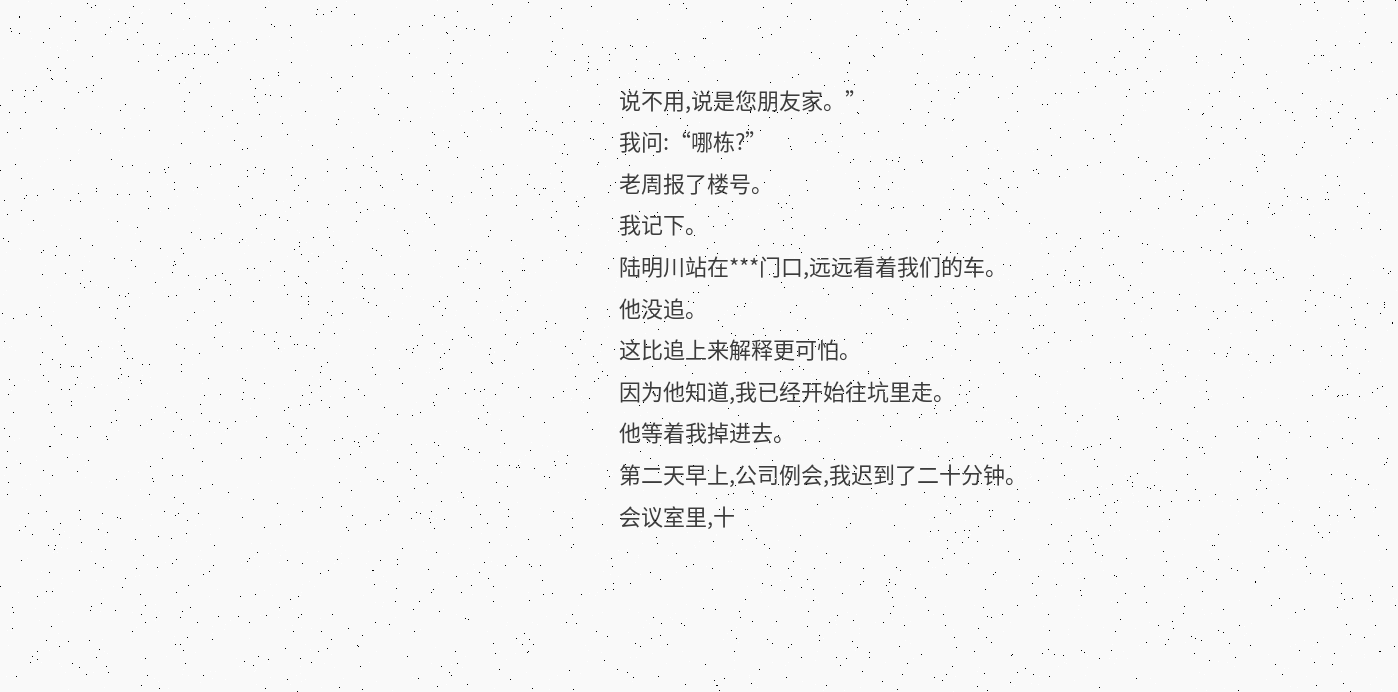说不用,说是您朋友家。”
我问:“哪栋?”
老周报了楼号。
我记下。
陆明川站在***门口,远远看着我们的车。
他没追。
这比追上来解释更可怕。
因为他知道,我已经开始往坑里走。
他等着我掉进去。
第二天早上,公司例会,我迟到了二十分钟。
会议室里,十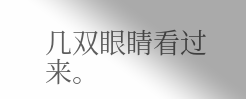几双眼睛看过来。